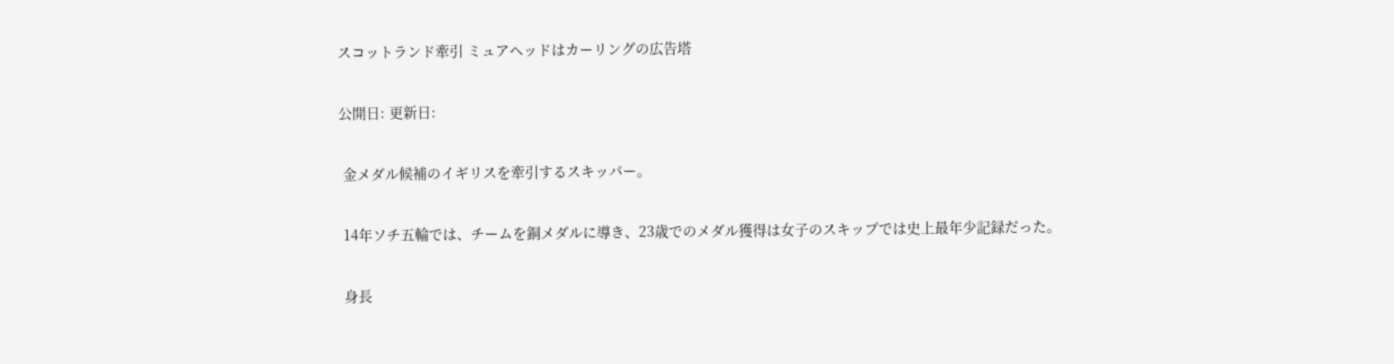スコットランド牽引 ミュアヘッドはカーリングの広告塔

公開日: 更新日:

 金メダル候補のイギリスを牽引するスキッパー。

 14年ソチ五輪では、チームを銅メダルに導き、23歳でのメダル獲得は女子のスキップでは史上最年少記録だった。

 身長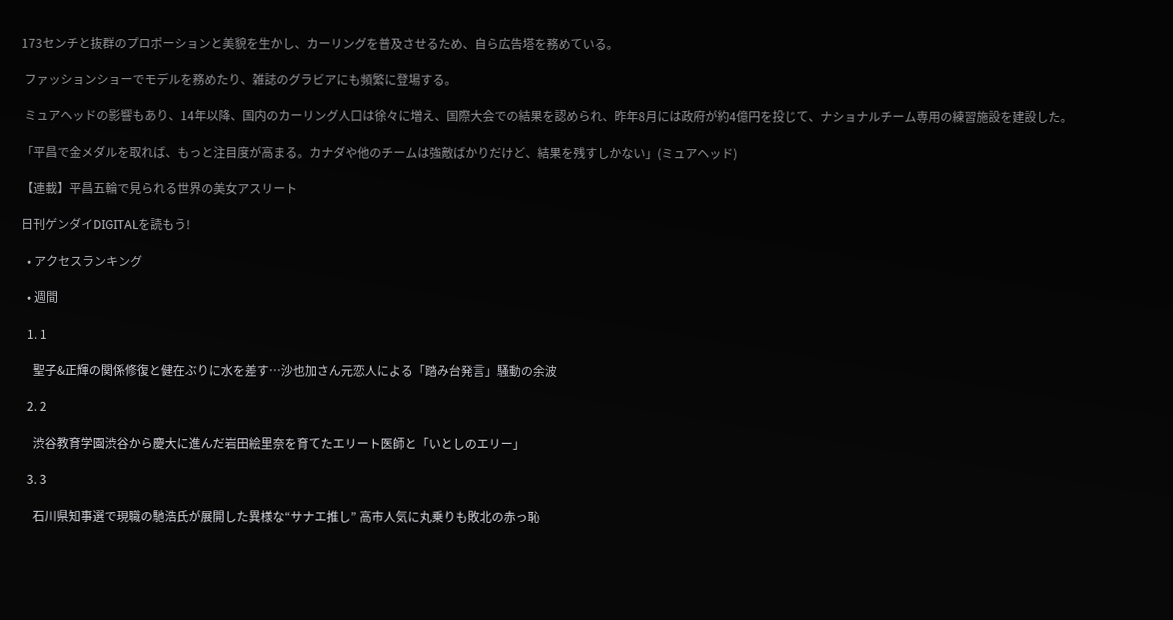173センチと抜群のプロポーションと美貌を生かし、カーリングを普及させるため、自ら広告塔を務めている。

 ファッションショーでモデルを務めたり、雑誌のグラビアにも頻繁に登場する。

 ミュアヘッドの影響もあり、14年以降、国内のカーリング人口は徐々に増え、国際大会での結果を認められ、昨年8月には政府が約4億円を投じて、ナショナルチーム専用の練習施設を建設した。

「平昌で金メダルを取れば、もっと注目度が高まる。カナダや他のチームは強敵ばかりだけど、結果を残すしかない」(ミュアヘッド)

【連載】平昌五輪で見られる世界の美女アスリート

日刊ゲンダイDIGITALを読もう!

  • アクセスランキング

  • 週間

  1. 1

    聖子&正輝の関係修復と健在ぶりに水を差す…沙也加さん元恋人による「踏み台発言」騒動の余波

  2. 2

    渋谷教育学園渋谷から慶大に進んだ岩田絵里奈を育てたエリート医師と「いとしのエリー」

  3. 3

    石川県知事選で現職の馳浩氏が展開した異様な“サナエ推し” 高市人気に丸乗りも敗北の赤っ恥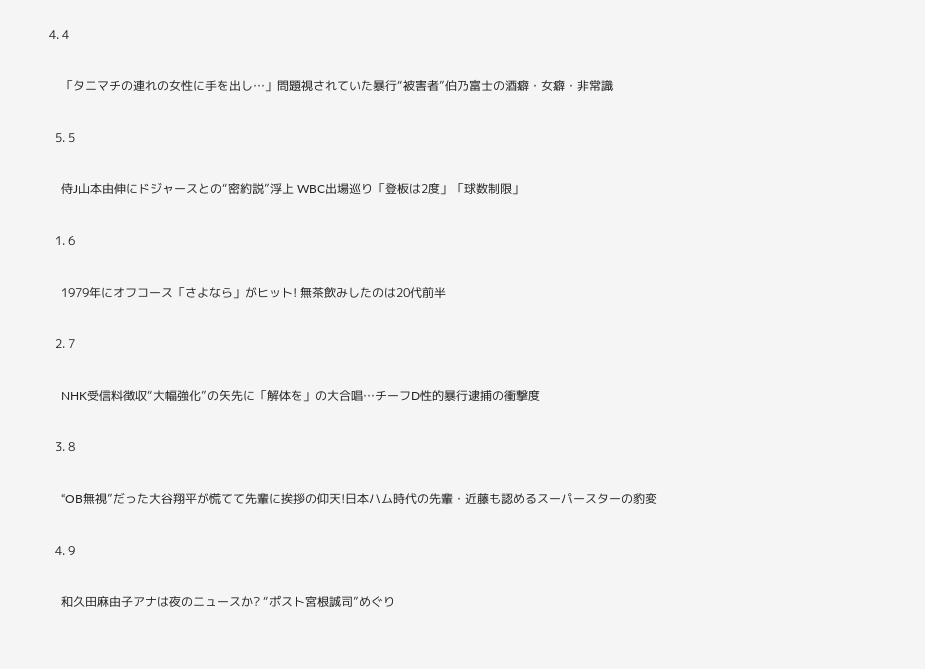4. 4

    「タニマチの連れの女性に手を出し…」問題視されていた暴行“被害者”伯乃富士の酒癖・女癖・非常識

  5. 5

    侍J山本由伸にドジャースとの“密約説”浮上 WBC出場巡り「登板は2度」「球数制限」

  1. 6

    1979年にオフコース「さよなら」がヒット! 無茶飲みしたのは20代前半

  2. 7

    NHK受信料徴収“大幅強化”の矢先に「解体を」の大合唱…チーフD性的暴行逮捕の衝撃度

  3. 8

    “OB無視”だった大谷翔平が慌てて先輩に挨拶の仰天!日本ハム時代の先輩・近藤も認めるスーパースターの豹変

  4. 9

    和久田麻由子アナは夜のニュースか? “ポスト宮根誠司”めぐり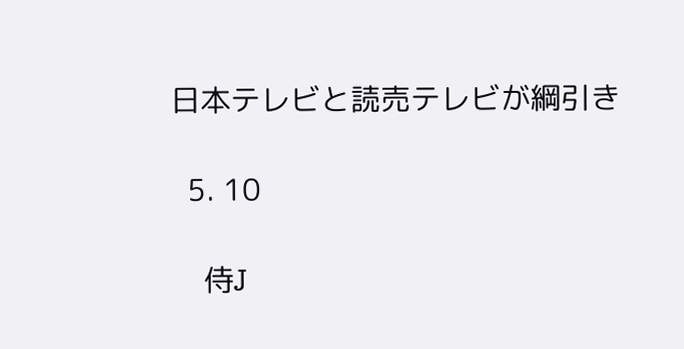日本テレビと読売テレビが綱引き

  5. 10

    侍J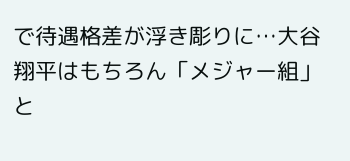で待遇格差が浮き彫りに…大谷翔平はもちろん「メジャー組」と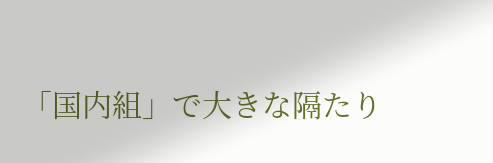「国内組」で大きな隔たり